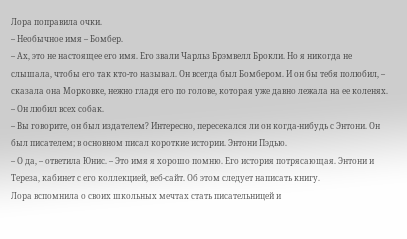Лора поправила очки.
– Необычное имя – Бомбер.
– Ах, это не настоящее его имя. Его звали Чарльз Брэмвелл Брокли. Но я никогда не слышала, чтобы его так кто-то называл. Он всегда был Бомбером. И он бы тебя полюбил, – сказала она Морковке, нежно гладя его по голове, которая уже давно лежала на ее коленях. – Он любил всех собак.
– Вы говорите, он был издателем? Интересно, пересекался ли он когда-нибудь с Энтони. Он был писателем; в основном писал короткие истории. Энтони Пэдью.
– О да, – ответила Юнис. – Это имя я хорошо помню. Его история потрясающая. Энтони и Тереза, кабинет с его коллекцией, веб-сайт. Об этом следует написать книгу.
Лора вспомнила о своих школьных мечтах стать писательницей и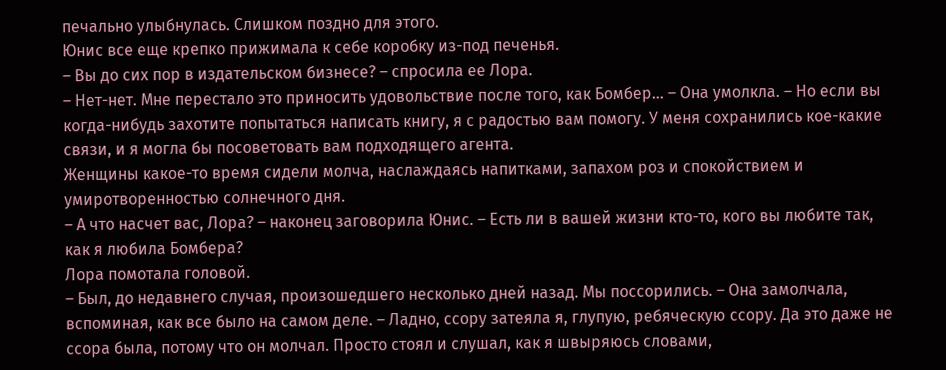печально улыбнулась. Слишком поздно для этого.
Юнис все еще крепко прижимала к себе коробку из-под печенья.
– Вы до сих пор в издательском бизнесе? – спросила ее Лора.
– Нет-нет. Мне перестало это приносить удовольствие после того, как Бомбер… – Она умолкла. – Но если вы когда-нибудь захотите попытаться написать книгу, я с радостью вам помогу. У меня сохранились кое-какие связи, и я могла бы посоветовать вам подходящего агента.
Женщины какое-то время сидели молча, наслаждаясь напитками, запахом роз и спокойствием и умиротворенностью солнечного дня.
– А что насчет вас, Лора? – наконец заговорила Юнис. – Есть ли в вашей жизни кто-то, кого вы любите так, как я любила Бомбера?
Лора помотала головой.
– Был, до недавнего случая, произошедшего несколько дней назад. Мы поссорились. – Она замолчала, вспоминая, как все было на самом деле. – Ладно, ссору затеяла я, глупую, ребяческую ссору. Да это даже не ссора была, потому что он молчал. Просто стоял и слушал, как я швыряюсь словами,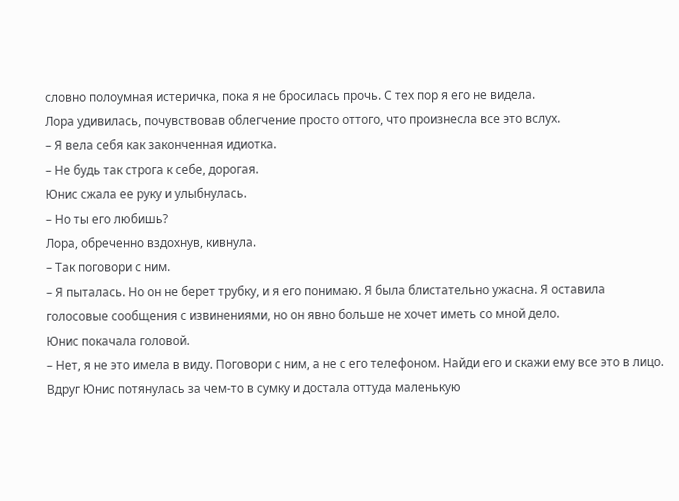словно полоумная истеричка, пока я не бросилась прочь. С тех пор я его не видела.
Лора удивилась, почувствовав облегчение просто оттого, что произнесла все это вслух.
– Я вела себя как законченная идиотка.
– Не будь так строга к себе, дорогая.
Юнис сжала ее руку и улыбнулась.
– Но ты его любишь?
Лора, обреченно вздохнув, кивнула.
– Так поговори с ним.
– Я пыталась. Но он не берет трубку, и я его понимаю. Я была блистательно ужасна. Я оставила голосовые сообщения с извинениями, но он явно больше не хочет иметь со мной дело.
Юнис покачала головой.
– Нет, я не это имела в виду. Поговори с ним, а не с его телефоном. Найди его и скажи ему все это в лицо.
Вдруг Юнис потянулась за чем-то в сумку и достала оттуда маленькую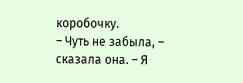коробочку.
– Чуть не забыла, – сказала она. – Я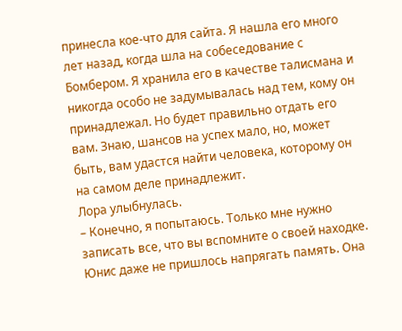принесла кое-что для сайта. Я нашла его много лет назад, когда шла на собеседование с Бомбером. Я хранила его в качестве талисмана и никогда особо не задумывалась над тем, кому он принадлежал. Но будет правильно отдать его вам. Знаю, шансов на успех мало, но, может быть, вам удастся найти человека, которому он на самом деле принадлежит.
Лора улыбнулась.
– Конечно, я попытаюсь. Только мне нужно записать все, что вы вспомните о своей находке.
Юнис даже не пришлось напрягать память. Она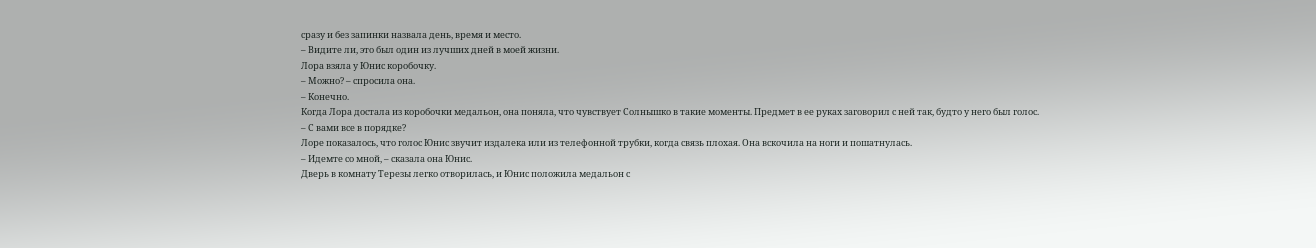сразу и без запинки назвала день, время и место.
– Видите ли, это был один из лучших дней в моей жизни.
Лора взяла у Юнис коробочку.
– Можно? – спросила она.
– Конечно.
Когда Лора достала из коробочки медальон, она поняла, что чувствует Солнышко в такие моменты. Предмет в ее руках заговорил с ней так, будто у него был голос.
– С вами все в порядке?
Лоре показалось, что голос Юнис звучит издалека или из телефонной трубки, когда связь плохая. Она вскочила на ноги и пошатнулась.
– Идемте со мной, – сказала она Юнис.
Дверь в комнату Терезы легко отворилась, и Юнис положила медальон с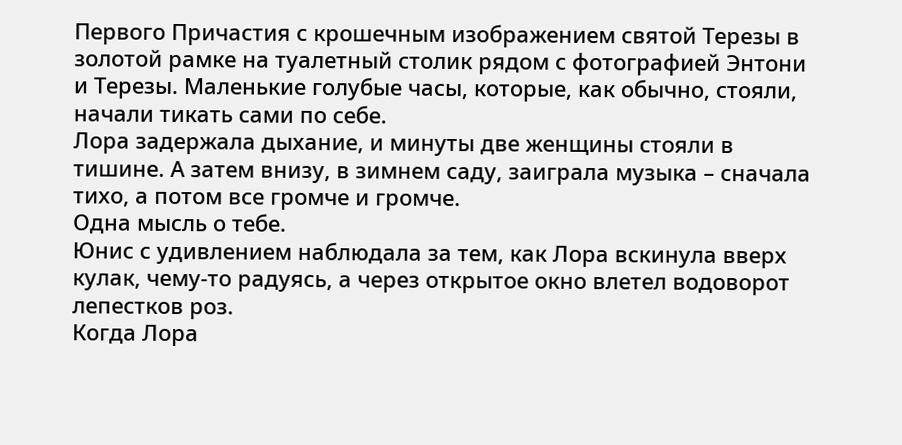Первого Причастия с крошечным изображением святой Терезы в золотой рамке на туалетный столик рядом с фотографией Энтони и Терезы. Маленькие голубые часы, которые, как обычно, стояли, начали тикать сами по себе.
Лора задержала дыхание, и минуты две женщины стояли в тишине. А затем внизу, в зимнем саду, заиграла музыка – сначала тихо, а потом все громче и громче.
Одна мысль о тебе.
Юнис с удивлением наблюдала за тем, как Лора вскинула вверх кулак, чему-то радуясь, а через открытое окно влетел водоворот лепестков роз.
Когда Лора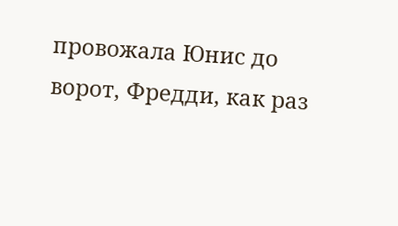провожала Юнис до ворот, Фредди, как раз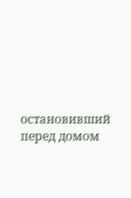остановивший перед домом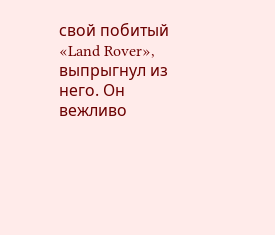свой побитый «Land Rover», выпрыгнул из него. Он вежливо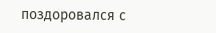поздоровался с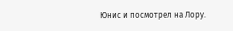Юнис и посмотрел на Лору.